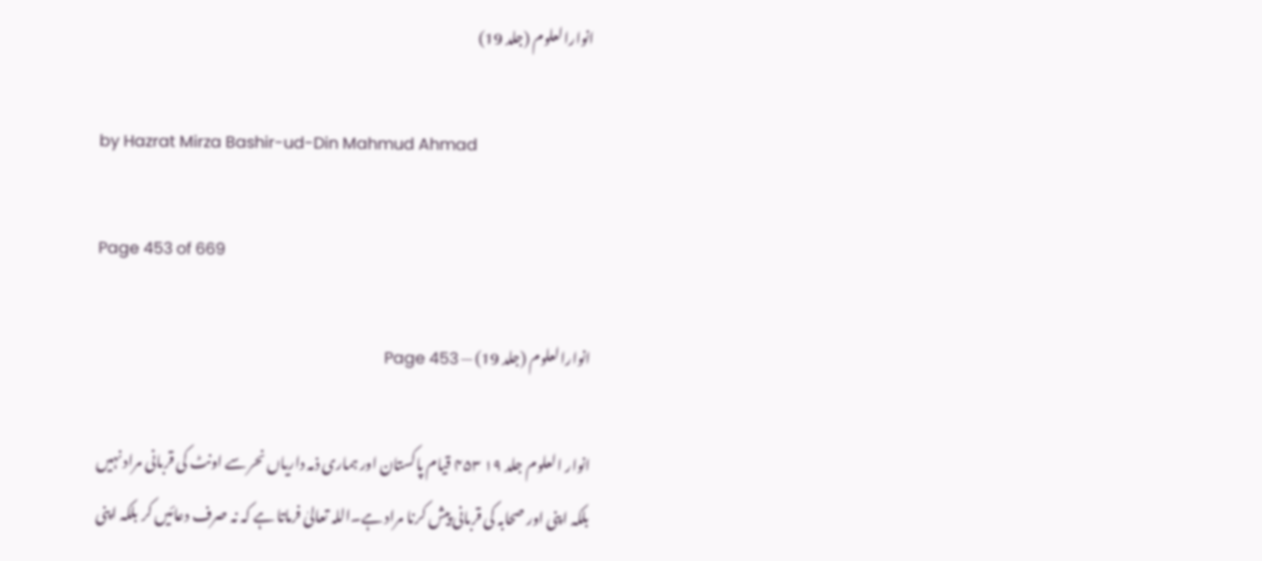انوارالعلوم (جلد 19)

by Hazrat Mirza Bashir-ud-Din Mahmud Ahmad

Page 453 of 669

انوارالعلوم (جلد 19) — Page 453

انوار العلوم جلد ۱۹ ۴۵۳ قیام پاکستان اور ہماری ذمہ داریاں نحر سے اونٹ کی قربانی مراد نہیں بلکہ اپنی اور صحابہ کی قربانی پیش کرنا مراد ہے۔اللہ تعالیٰ فرماتا ہے کہ نہ صرف دعائیں کر بلکہ اپنی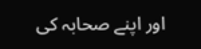اور اپنے صحابہ کی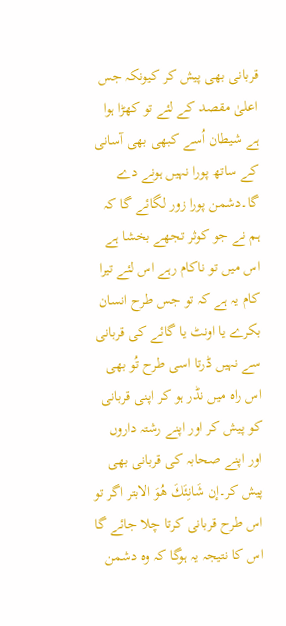قربانی بھی پیش کر کیونکہ جس اعلیٰ مقصد کے لئے تو کھڑا ہوا ہے شیطان اُسے کبھی بھی آسانی کے ساتھ پورا نہیں ہونے دے گا۔دشمن پورا زور لگائے گا کہ ہم نے جو کوثر تجھے بخشا ہے اس میں تو ناکام رہے اس لئے تیرا کام یہ ہے کہ تو جس طرح انسان بکرے یا اونٹ یا گائے کی قربانی سے نہیں ڈرتا اسی طرح تُو بھی اس راہ میں نڈر ہو کر اپنی قربانی کو پیش کر اور اپنے رشتہ داروں اور اپنے صحابہ کی قربانی بھی پیش کر۔إن شَانِئَكَ هُوَ الابتر اگر تو اس طرح قربانی کرتا چلا جائے گا اس کا نتیجہ یہ ہوگا کہ وہ دشمن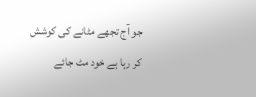جو آج تجھے مٹانے کی کوشش کر رہا ہے خود مٹ جائے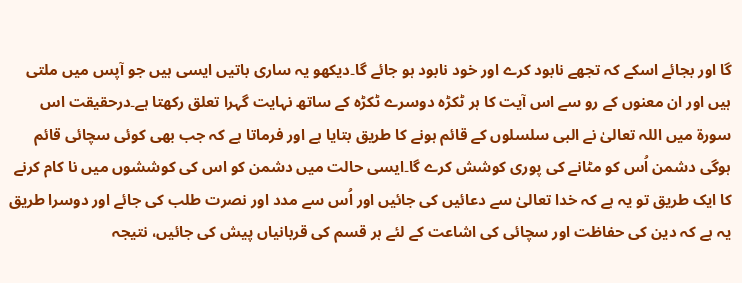گا اور بجائے اسکے کہ تجھے نابود کرے اور خود نابود ہو جائے گا۔دیکھو یہ ساری باتیں ایسی ہیں جو آپس میں ملتی ہیں اور ان معنوں کے رو سے اس آیت کا ہر ٹکڑہ دوسرے ٹکڑہ کے ساتھ نہایت گہرا تعلق رکھتا ہے۔درحقیقت اس سورۃ میں اللہ تعالیٰ نے البی سلسلوں کے قائم ہونے کا طریق بتایا ہے اور فرماتا ہے کہ جب بھی کوئی سچائی قائم ہوگی دشمن اُس کو مٹانے کی پوری کوشش کرے گا۔ایسی حالت میں دشمن کو اس کی کوششوں میں نا کام کرنے کا ایک طریق تو یہ ہے کہ خدا تعالیٰ سے دعائیں کی جائیں اور اُس سے مدد اور نصرت طلب کی جائے اور دوسرا طریق یہ ہے کہ دین کی حفاظت اور سچائی کی اشاعت کے لئے ہر قسم کی قربانیاں پیش کی جائیں، نتیجہ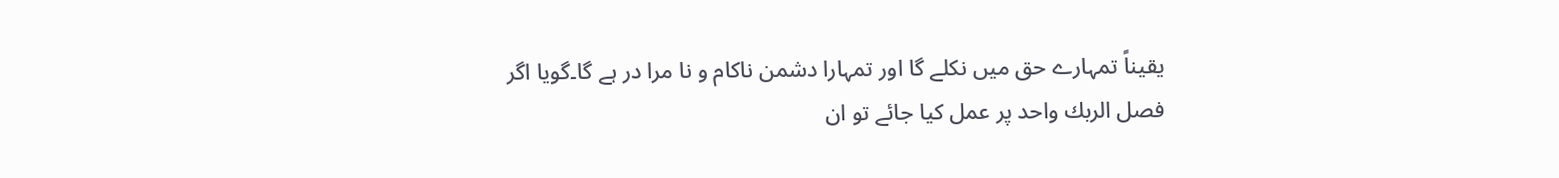یقیناً تمہارے حق میں نکلے گا اور تمہارا دشمن ناکام و نا مرا در ہے گا۔گویا اگر فصل الربك واحد پر عمل کیا جائے تو ان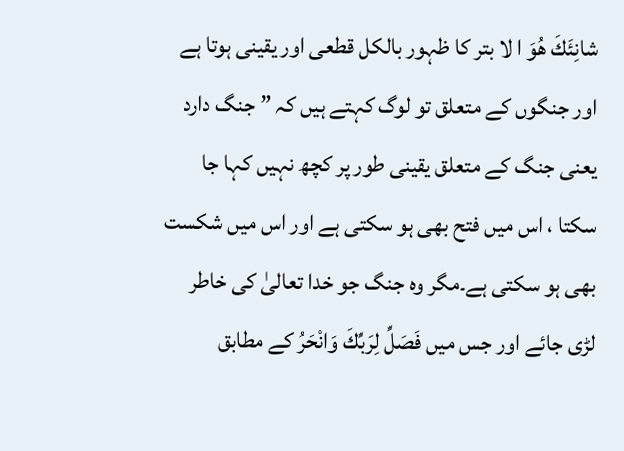شانِئَكَ هُوَ ا لا بتر کا ظہور بالکل قطعی اور یقینی ہوتا ہے اور جنگوں کے متعلق تو لوگ کہتے ہیں کہ ” جنگ دارد یعنی جنگ کے متعلق یقینی طور پر کچھ نہیں کہا جا سکتا ، اس میں فتح بھی ہو سکتی ہے اور اس میں شکست بھی ہو سکتی ہے۔مگر وہ جنگ جو خدا تعالیٰ کی خاطر لڑی جائے اور جس میں فَصَلِّ لِرَبِّكَ وَانْحَرُ کے مطابق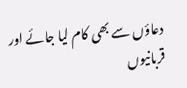دعاؤں سے بھی کام لیا جائے اور قربانیوں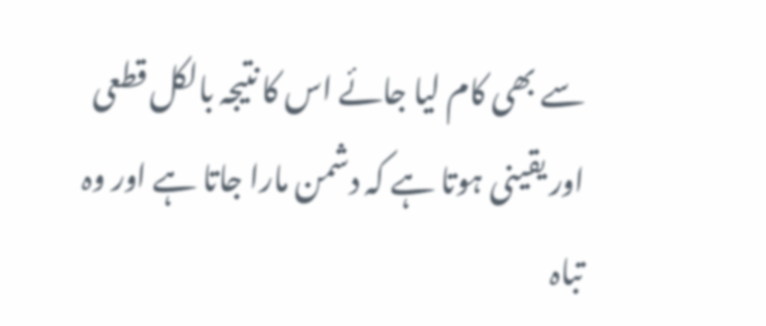سے بھی کام لیا جائے اس کا نتیجہ بالکل قطعی اور یقینی ہوتا ہے کہ دشمن مارا جاتا ہے اور وہ تباہ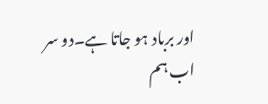اور برباد ہو جاتا ہے۔دو سر اب ہم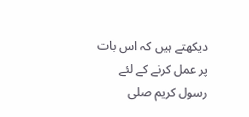دیکھتے ہیں کہ اس بات پر عمل کرنے کے لئے رسول کریم صلی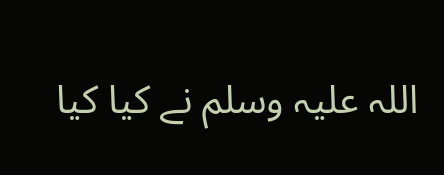اللہ علیہ وسلم نے کیا کیا